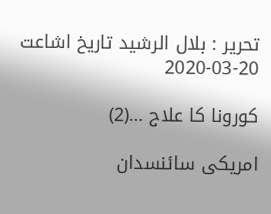تحریر : بلال الرشید تاریخ اشاعت     20-03-2020

کورونا کا علاج …(2)

امریکی سائنسدان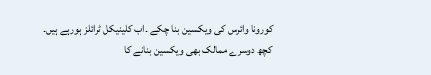کورونا وائرس کی ویکسین بنا چکے ۔اب کلینیکل ٹرائلز ہورہے ہیں۔ کچھ دوسرے ممالک بھی ویکسین بنانے کا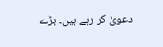دعویٰ کر رہے ہیں۔ بڑے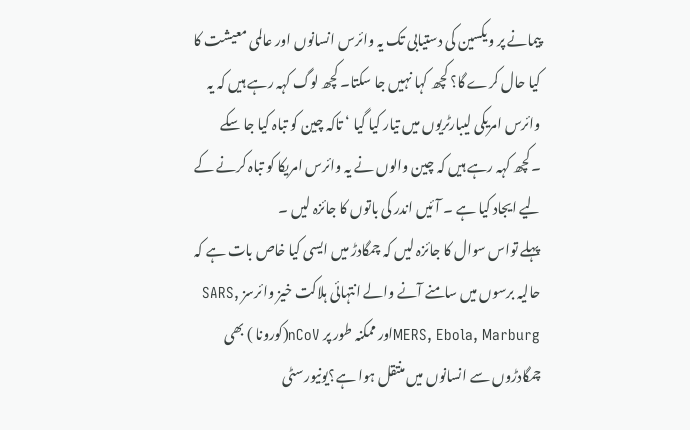پیمانے پر ویکسین کی دستیابی تک یہ وائرس انسانوں اور عالمی معیشت کا کیا حال کرے گا؟ کچھ کہا نہیں جا سکتا۔ کچھ لوگ کہہ رہے ہیں کہ یہ وائرس امریکی لیبارٹریوں میں تیار کیا گیا ‘ تاکہ چین کو تباہ کیا جا سکے ۔کچھ کہہ رہے ہیں کہ چین والوں نے یہ وائرس امریکا کو تباہ کرنے کے لیے ایجاد کیا ہے ۔ آئیں اندر کی باتوں کا جائزہ لیں ۔
پہلے تواس سوال کا جائزہ لیں کہ چمگادڑ میں ایسی کیا خاص بات ہے کہ حالیہ برسوں میں سامنے آنے والے انتہائی ہلاکت خیز وائرسز SARS, MERS, Ebola, Marburgاور ممکنہ طور پر nCoV(کورونا ) بھی چمگادڑوں سے انسانوں میں منتقل ہوا ہے؟یونیورسٹی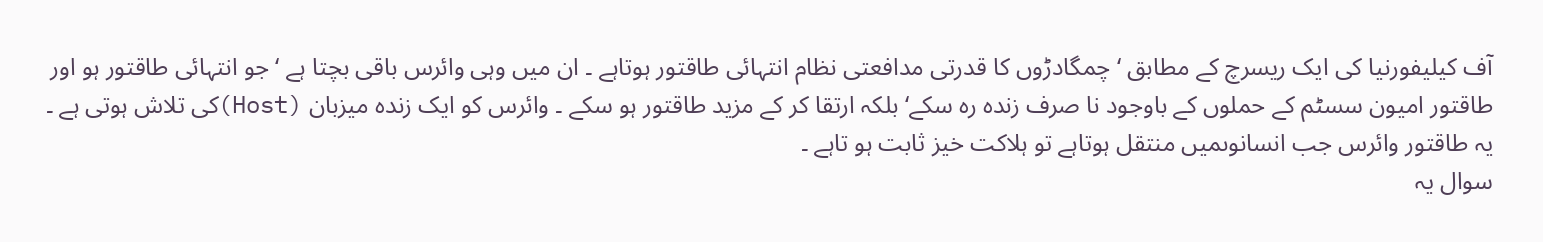آف کیلیفورنیا کی ایک ریسرچ کے مطابق ‘چمگادڑوں کا قدرتی مدافعتی نظام انتہائی طاقتور ہوتاہے ۔ ان میں وہی وائرس باقی بچتا ہے ‘ جو انتہائی طاقتور ہو اور طاقتور امیون سسٹم کے حملوں کے باوجود نا صرف زندہ رہ سکے‘ بلکہ ارتقا کر کے مزید طاقتور ہو سکے ۔ وائرس کو ایک زندہ میزبان (Host)کی تلاش ہوتی ہے ۔ یہ طاقتور وائرس جب انسانوںمیں منتقل ہوتاہے تو ہلاکت خیز ثابت ہو تاہے ۔
سوال یہ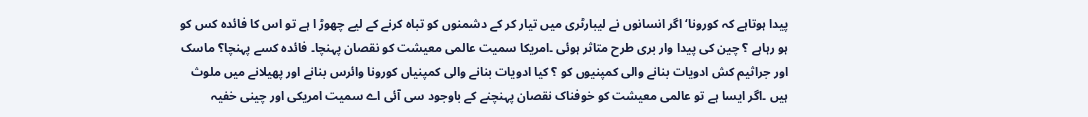پیدا ہوتاہے کہ کورونا‘ اگر انسانوں نے لیبارٹری میں تیار کر کے دشمنوں کو تباہ کرنے کے لیے چھوڑ ا ہے تو اس کا فائدہ کس کو ہو رہاہے ؟ چین کی پیدا وار بری طرح متاثر ہوئی ۔امریکا سمیت عالمی معیشت کو نقصان پہنچا۔ فائدہ کسے پہنچا؟ ماسک اور جراثیم کش ادویات بنانے والی کمپنیوں کو ؟ کیا ادویات بنانے والی کمپنیاں کورونا وائرس بنانے اور پھیلانے میں ملوث ہیں ۔اگر ایسا ہے تو عالمی معیشت کو خوفناک نقصان پہنچنے کے باوجود سی آئی اے سمیت امریکی اور چینی خفیہ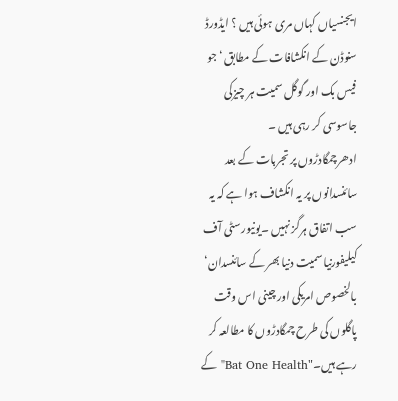ایجنسیاں کہاں مری ہوئی ہیں ؟ ایڈورڈ سنوڈن کے انکشافات کے مطابق ‘جو فیس بک اور گوگل سمیت ہر چیزکی جاسوسی کر رہی ہیں ۔
ادھرچمگادڑوں پر تجربات کے بعد سائنسدانوں پر یہ انکشاف ہوا ہے کہ یہ سب اتفاق ہرگز نہیں ۔یونیورسٹی آف کیلیفورنیا سمیت دنیا بھر کے سائنسدان‘ بالخصوص امریکی اور چینی اس وقت پاگلوں کی طرح چمگادڑوں کا مطالعہ کر رہے ہیں۔"Bat One Health" کے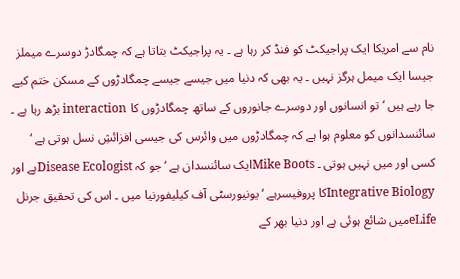نام سے امریکا ایک پراجیکٹ کو فنڈ کر رہا ہے ۔ یہ پراجیکٹ بتاتا ہے کہ چمگادڑ دوسرے میملز جیسا ایک میمل ہرگز نہیں ۔ یہ بھی کہ دنیا میں جیسے جیسے چمگادڑوں کے مسکن ختم کیے جا رہے ہیں ‘ تو انسانوں اور دوسرے جانوروں کے ساتھ چمگادڑوں کا interaction بڑھ رہا ہے ۔ سائنسدانوں کو معلوم ہوا ہے کہ چمگادڑوں میں وائرس کی جیسی افزائشِ نسل ہوتی ہے ‘ کسی اور میں نہیں ہوتی ۔ Mike Bootsایک سائنسدان ہے ‘ جو کہ Disease Ecologistہے اور Integrative Biologyکا پروفیسرہے ‘یونیورسٹی آف کیلیفورنیا میں ۔ اس کی تحقیق جرنل eLifeمیں شائع ہوئی ہے اور دنیا بھر کے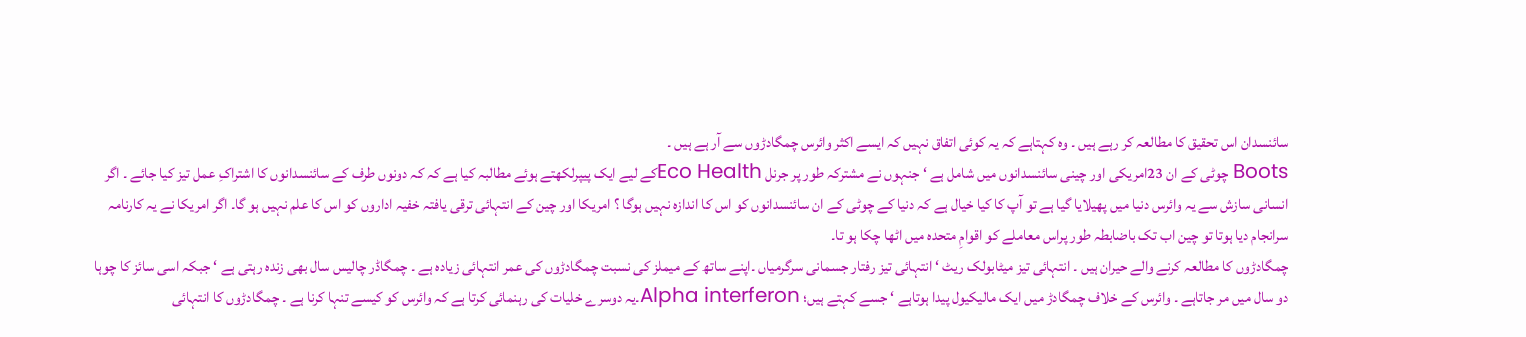سائنسدان اس تحقیق کا مطالعہ کر رہے ہیں ۔ وہ کہتاہے کہ یہ کوئی اتفاق نہیں کہ ایسے اکثر وائرس چمگادڑوں سے آر ہے ہیں ۔
Boots چوٹی کے ان 23امریکی اور چینی سائنسدانوں میں شامل ہے ‘ جنہوں نے مشترکہ طور پر جرنل Eco Healthکے لیے ایک پیپرلکھتے ہوئے مطالبہ کیا ہے کہ کہ دونوں طرف کے سائنسدانوں کا اشتراکِ عمل تیز کیا جائے ۔ اگر انسانی سازش سے یہ وائرس دنیا میں پھیلایا گیا ہے تو آپ کا کیا خیال ہے کہ دنیا کے چوٹی کے ان سائنسدانوں کو اس کا اندازہ نہیں ہوگا ؟ امریکا اور چین کے انتہائی ترقی یافتہ خفیہ اداروں کو اس کا علم نہیں ہو گا۔ اگر امریکا نے یہ کارنامہ سرانجام دیا ہوتا تو چین اب تک باضابطہ طور پراس معاملے کو اقوامِ متحدہ میں اٹھا چکا ہو تا۔
چمگادڑوں کا مطالعہ کرنے والے حیران ہیں ۔ انتہائی تیز میٹابولک ریٹ ‘ انتہائی تیز رفتار جسمانی سرگرمیاں ۔اپنے ساتھ کے میملز کی نسبت چمگادڑوں کی عمر انتہائی زیادہ ہے ۔ چمگاڈر چالیس سال بھی زندہ رہتی ہے ‘ جبکہ اسی سائز کا چوہا دو سال میں مر جاتاہے ۔ وائرس کے خلاف چمگادڑ میں ایک مالیکیول پیدا ہوتاہے ‘ جسے کہتے ہیں؛ Alpha interferon۔یہ دوسرے خلیات کی رہنمائی کرتا ہے کہ وائرس کو کیسے تنہا کرنا ہے ۔ چمگادڑوں کا انتہائی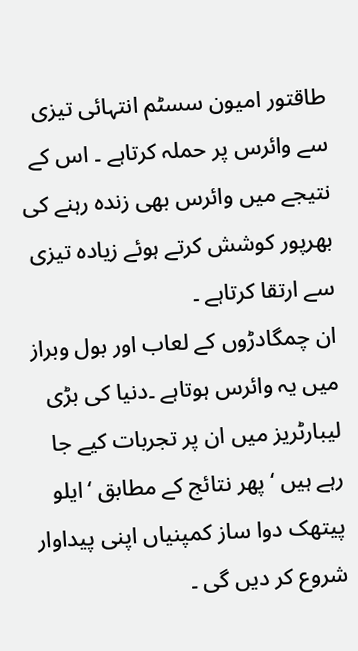طاقتور امیون سسٹم انتہائی تیزی سے وائرس پر حملہ کرتاہے ۔ اس کے نتیجے میں وائرس بھی زندہ رہنے کی بھرپور کوشش کرتے ہوئے زیادہ تیزی سے ارتقا کرتاہے ۔
ان چمگادڑوں کے لعاب اور بول وبراز میں یہ وائرس ہوتاہے ۔دنیا کی بڑی لیبارٹریز میں ان پر تجربات کیے جا رہے ہیں ‘ پھر نتائج کے مطابق ‘ایلو پیتھک دوا ساز کمپنیاں اپنی پیداوار شروع کر دیں گی ۔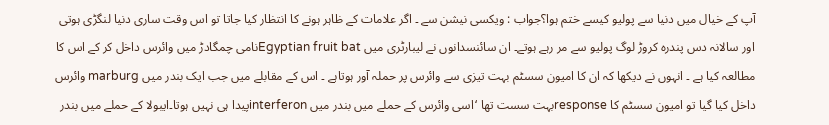آپ کے خیال میں دنیا سے پولیو کیسے ختم ہوا؟جواب : ویکسی نیشن سے ۔ اگر علامات کے ظاہر ہونے کا انتظار کیا جاتا تو اس وقت ساری دنیا لنگڑی ہوتی اور سالانہ دس پندرہ کروڑ لوگ پولیو سے مر رہے ہوتے۔ ان سائنسدانوں نے لیبارٹری میں Egyptian fruit batنامی چمگادڑ میں وائرس داخل کر کے اس کا مطالعہ کیا ہے ۔ انہوں نے دیکھا کہ ان کا امیون سسٹم بہت تیزی سے وائرس پر حملہ آور ہوتاہے ۔ اس کے مقابلے میں جب ایک بندر میں marburg وائرس داخل کیا گیا تو امیون سسٹم کا responseبہت سست تھا ‘اسی وائرس کے حملے میں بندر میں interferonپیدا ہی نہیں ہوتا۔ایبولا کے حملے میں بندر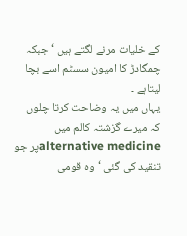کے خلیات مرنے لگتے ہیں ‘ جبکہ چمگادڑ کا امیون سسٹم اسے بچا لیتاہے ۔
یہاں میں یہ وضاحت کرتا چلوں کہ میرے گزشتہ کالم میں alternative medicineپر جو تنقید کی گئی ‘وہ قومی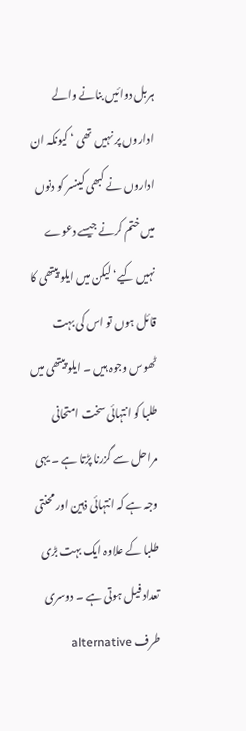ہربل دوائیں بنانے والے اداروں پر نہیں تھی ‘ کیونکہ ان اداروں نے کبھی کینسر کو دنوں میں ختم کرنے جیسے دعوے نہیں کیے‘ لیکن میں ایلو پیتھی کا قائل ہوں تو اس کی بہت ٹھوس وجوہ ہیں ۔ ایلو پیتھی میں طلبا کو انتہائی سخت امتحانی مراحل سے گزرنا پڑتا ہے ۔ یہی وجہ ہے کہ انتہائی ذہین اور محنتی طلبا کے علاوہ ایک بہت بڑی تعداد فیل ہوتی ہے ۔ دوسری طرف alternative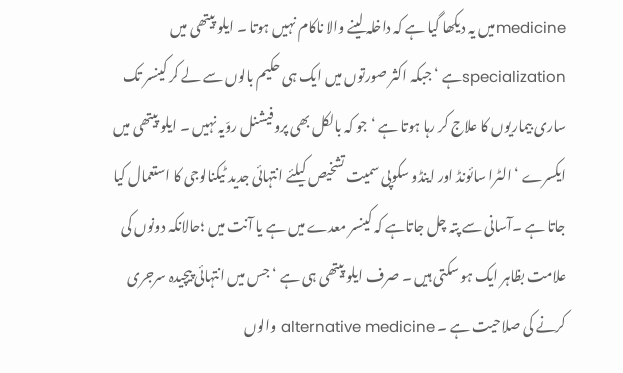medicineمیں یہ دیکھا گیا ہے کہ داخلہ لینے والا ناکام نہیں ہوتا ۔ ایلو پیتھی میں specializationہے ‘ جبکہ اکثر صورتوں میں ایک ہی حکیم بالوں سے لے کر کینسر تک ساری بیماریوں کا علاج کر رہا ہوتا ہے ‘ جو کہ بالکل بھی پروفیشنل روّیہ نہیں ۔ ایلو پیتھی میں ایکسرے ‘ الٹرا سائونڈ اور اینڈو سکوپی سمیت تشخیص کیلئے انتہائی جدید ٹیکنالوجی کا استعمال کیا جاتا ہے ۔آسانی سے پتہ چل جاتاہے کہ کینسر معدے میں ہے یا آنت میں ؛حالانکہ دونوں کی علامت بظاہر ایک ہو سکتی ہیں ۔ صرف ایلو پیتھی ہی ہے ‘ جس میں انتہائی پیچیدہ سرجری کرنے کی صلاحیت ہے ۔ alternative medicine والوں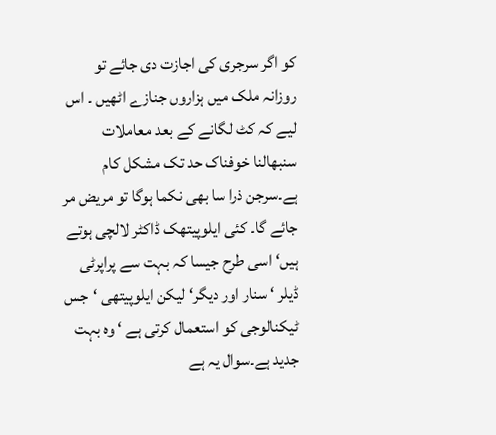کو اگر سرجری کی اجازت دی جائے تو روزانہ ملک میں ہزاروں جنازے اٹھیں ۔ اس لیے کہ کٹ لگانے کے بعد معاملات سنبھالنا خوفناک حد تک مشکل کام ہے۔سرجن ذرا سا بھی نکما ہوگا تو مریض مر جائے گا۔ کئی ایلوپیتھک ڈاکٹر لالچی ہوتے ہیں‘ اسی طرح جیسا کہ بہت سے پراپرٹی ڈیلر ‘ سنار اور دیگر‘ لیکن ایلوپیتھی ‘جس ٹیکنالوجی کو استعمال کرتی ہے ‘ وہ بہت جدید ہے۔سوال یہ ہے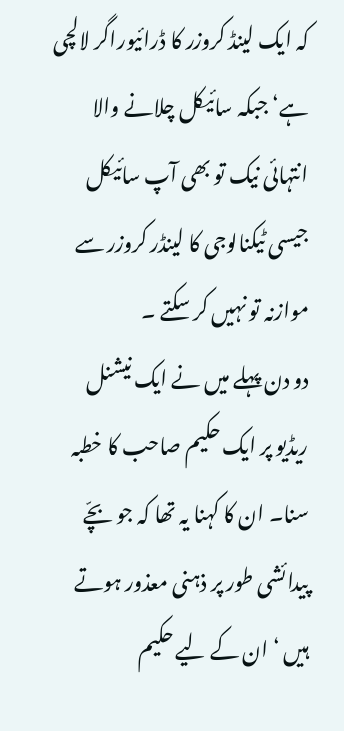کہ ایک لینڈ کروزر کا ڈرائیوراگر لالچی ہے‘ جبکہ سائیکل چلانے والا انتہائی نیک تو بھی آپ سائیکل جیسی ٹیکنالوجی کا لینڈر کروزر سے موازنہ تو نہیں کر سکتے ۔
دو دن پہلے میں نے ایک نیشنل ریڈیو پر ایک حکیم صاحب کا خطبہ سنا۔ ان کا کہنا یہ تھا کہ جو بچّے پیدائشی طور پر ذہنی معذور ہوتے ہیں ‘ ان کے لیے حکیم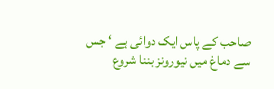صاحب کے پاس ایک دوائی ہے ‘ جس سے دماغ میں نیورونز بننا شروع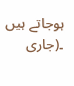ہوجاتے ہیں ۔(جاری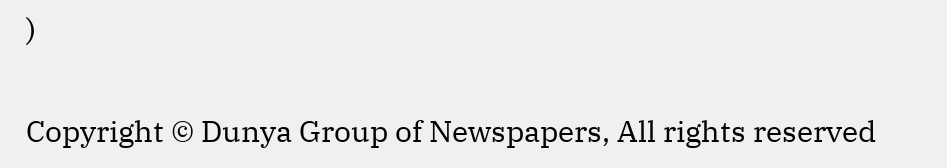)

Copyright © Dunya Group of Newspapers, All rights reserved